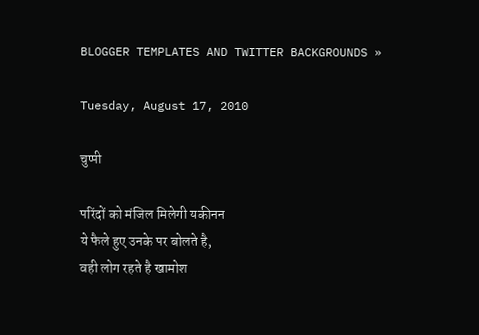BLOGGER TEMPLATES AND TWITTER BACKGROUNDS »

Tuesday, August 17, 2010

चुप्पी

परिंदों को मंजिल मिलेगी यकीनन
ये फैले हुए उनके पर बोलते है,
वही लोग रहते है खामोश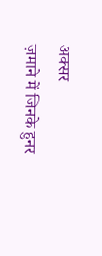अक्सर
ज़माने में जिनके हुनर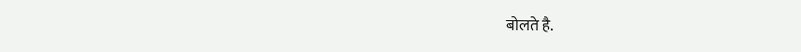बोलते है.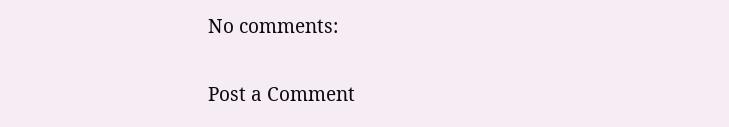No comments:

Post a Comment